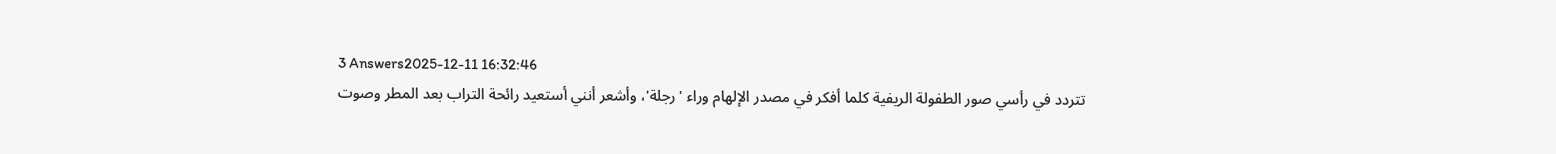3 Answers2025-12-11 16:32:46
تتردد في رأسي صور الطفولة الريفية كلما أفكر في مصدر الإلهام وراء 'رجلة'، وأشعر أنني أستعيد رائحة التراب بعد المطر وصوت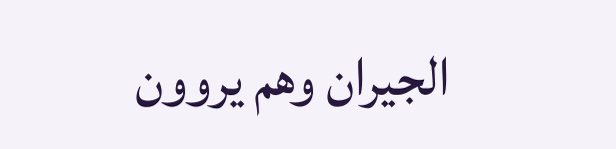الجيران وهم يروون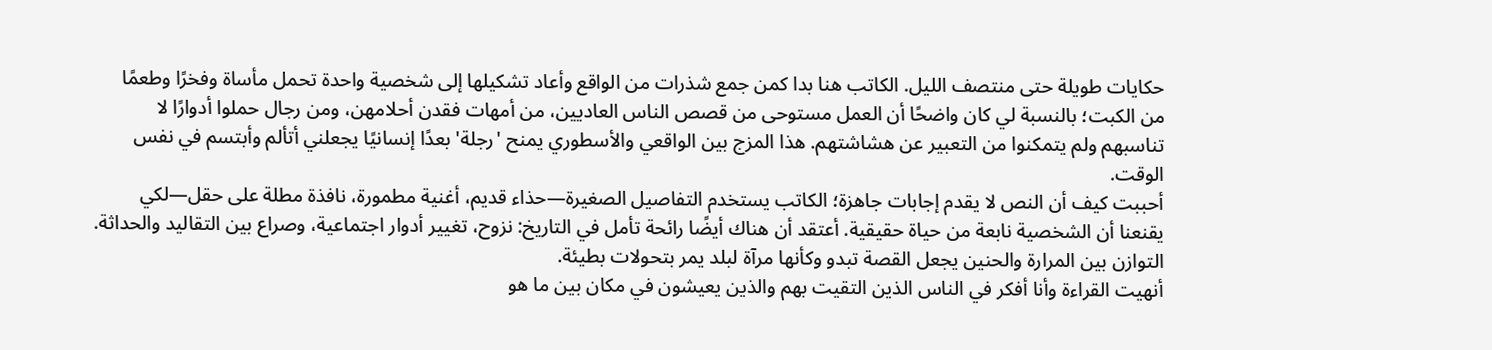حكايات طويلة حتى منتصف الليل. الكاتب هنا بدا كمن جمع شذرات من الواقع وأعاد تشكيلها إلى شخصية واحدة تحمل مأساة وفخرًا وطعمًا من الكبت؛ بالنسبة لي كان واضحًا أن العمل مستوحى من قصص الناس العاديين، من أمهات فقدن أحلامهن، ومن رجال حملوا أدوارًا لا تناسبهم ولم يتمكنوا من التعبير عن هشاشتهم. هذا المزج بين الواقعي والأسطوري يمنح 'رجلة' بعدًا إنسانيًا يجعلني أتألم وأبتسم في نفس الوقت.
أحببت كيف أن النص لا يقدم إجابات جاهزة؛ الكاتب يستخدم التفاصيل الصغيرة—حذاء قديم، أغنية مطمورة، نافذة مطلة على حقل—لكي يقنعنا أن الشخصية نابعة من حياة حقيقية. أعتقد أن هناك أيضًا رائحة تأمل في التاريخ: نزوح، تغيير أدوار اجتماعية، وصراع بين التقاليد والحداثة. التوازن بين المرارة والحنين يجعل القصة تبدو وكأنها مرآة لبلد يمر بتحولات بطيئة.
أنهيت القراءة وأنا أفكر في الناس الذين التقيت بهم والذين يعيشون في مكان بين ما هو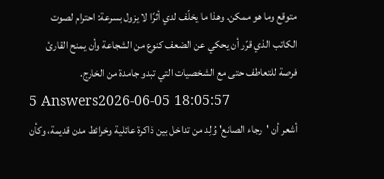متوقع وما هو ممكن. وهذا ما يخلّف لدي أثرًا لا يزول بسرعة: احترام لصوت الكاتب الذي قرّر أن يحكي عن الضعف كنوع من الشجاعة وأن يمنح القارئ فرصة للتعاطف حتى مع الشخصيات التي تبدو جامدة من الخارج.
5 Answers2026-06-05 18:05:57
أشعر أن 'رجاء الصانع' وُلِد من تداخل بين ذاكرة عائلية وخرائط مدن قديمة، وكأن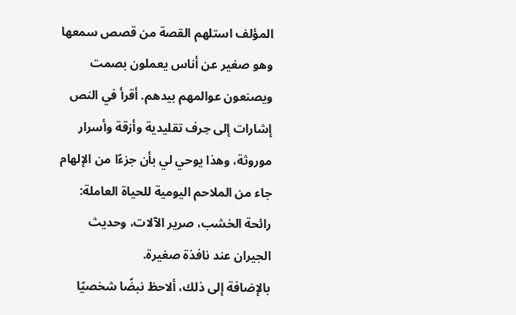المؤلف استلهم القصة من قصص سمعها وهو صغير عن أناس يعملون بصمت ويصنعون عوالمهم بيدهم. أقرأ في النص إشارات إلى حِرف تقليدية وأزقة وأسرار موروثة، وهذا يوحي لي بأن جزءًا من الإلهام جاء من الملاحم اليومية للحياة العاملة: رائحة الخشب، صرير الآلات، وحديث الجيران عند نافذة صغيرة.
بالإضافة إلى ذلك، ألاحظ نبضًا شخصيًا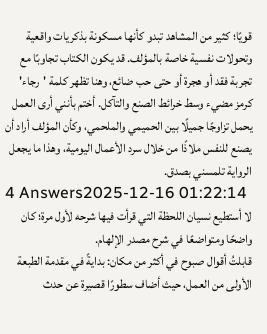قويًا؛ كثير من المشاهد تبدو كأنها مسكونة بذكريات واقعية وتحولات نفسية خاصة بالمؤلف. قد يكون الكتاب تجاوبًا مع تجربة فقد أو هجرة أو حتى حب ضائع، وهنا تظهر كلمة 'رجاء' كرمز مضيء وسط خرائط الصنع والتآكل. أختم بأنني أرى العمل يحمل تزاوجًا جميلًا بين الحميمي والملحمي، وكأن المؤلف أراد أن يصنع للنفس ملاذًا من خلال سرد الأعمال اليومية، وهذا ما يجعل الرواية تلمسني بصدق.
4 Answers2025-12-16 01:22:14
لا أستطيع نسيان اللحظة التي قرأت فيها شرحه لأول مرة؛ كان واضحًا ومتواضعًا في شرح مصدر الإلهام.
قابلتُ أقوال صبوح في أكثر من مكان: بدايةً في مقدمة الطبعة الأولى من العمل، حيث أضاف سطورًا قصيرة عن حدث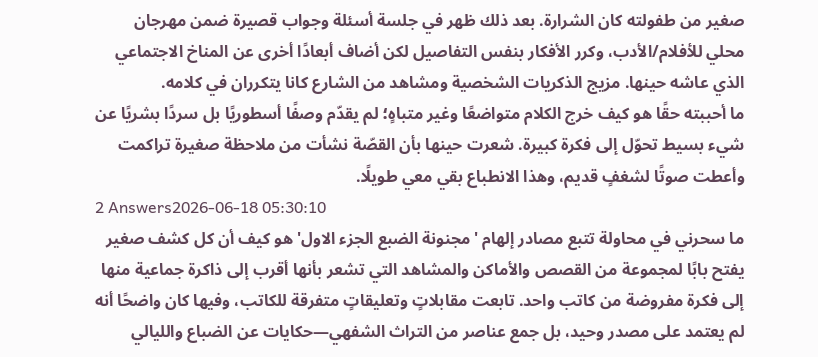صغير من طفولته كان الشرارة. بعد ذلك ظهر في جلسة أسئلة وجواب قصيرة ضمن مهرجان محلي للأفلام/الأدب، وكرر الأفكار بنفس التفاصيل لكن أضاف أبعادًا أخرى عن المناخ الاجتماعي الذي عاشه حينها. مزيج الذكريات الشخصية ومشاهد من الشارع كانا يتكرران في كلامه.
ما أحببته حقًا هو كيف خرج الكلام متواضعًا وغير متباهٍ؛ لم يقدّم وصفًا أسطوريًا بل سردًا بشريًا عن شيء بسيط تحوّل إلى فكرة كبيرة. شعرت حينها بأن القصّة نشأت من ملاحظة صغيرة تراكمت وأعطت صوتًا لشغفٍ قديم، وهذا الانطباع بقي معي طويلًا.
2 Answers2026-06-18 05:30:10
ما سحرني في محاولة تتبع مصادر إلهام 'مجنونة الضبع الجزء الاول' هو كيف أن كل كشف صغير يفتح بابًا لمجموعة من القصص والأماكن والمشاهد التي تشعر بأنها أقرب إلى ذاكرة جماعية منها إلى فكرة مفروضة من كاتب واحد. تابعت مقابلاتٍ وتعليقاتٍ متفرقة للكاتب، وفيها كان واضحًا أنه لم يعتمد على مصدر وحيد، بل جمع عناصر من التراث الشفهي—حكايات عن الضباع والليالي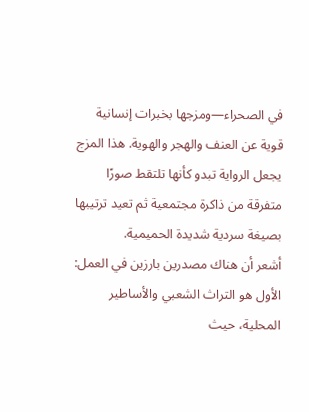في الصحراء—ومزجها بخبرات إنسانية قوية عن العنف والهجر والهوية. هذا المزج يجعل الرواية تبدو كأنها تلتقط صورًا متفرقة من ذاكرة مجتمعية ثم تعيد ترتيبها بصيغة سردية شديدة الحميمية.
أشعر أن هناك مصدرين بارزين في العمل: الأول هو التراث الشعبي والأساطير المحلية، حيث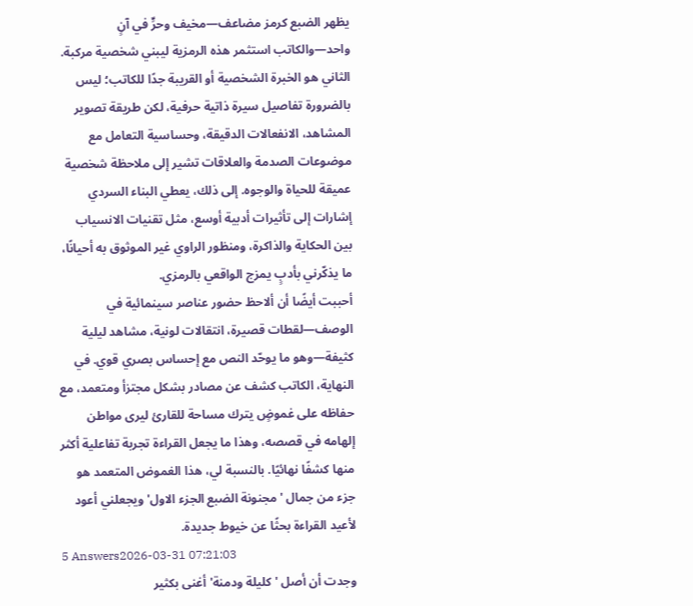يظهر الضبع كرمز مضاعف—مخيف وحرٍّ في آنٍ واحد—والكاتب استثمر هذه الرمزية ليبني شخصية مركبة. الثاني هو الخبرة الشخصية أو القريبة جدًا للكاتب؛ ليس بالضرورة تفاصيل سيرة ذاتية حرفية، لكن طريقة تصوير المشاهد، الانفعالات الدقيقة، وحساسية التعامل مع موضوعات الصدمة والعلاقات تشير إلى ملاحظة شخصية عميقة للحياة والوجوه. إلى ذلك، يعطي البناء السردي إشارات إلى تأثيرات أدبية أوسع، مثل تقنيات الانسياب بين الحكاية والذاكرة، ومنظور الراوي غير الموثوق به أحيانًا، ما يذكّرني بأدبٍ يمزج الواقعي بالرمزي.
أحببت أيضًا أن ألاحظ حضور عناصر سينمائية في الوصف—لقطات قصيرة، انتقالات لونية، مشاهد ليلية كثيفة—وهو ما يوحّد النص مع إحساس بصري قوي. في النهاية، الكاتب كشف عن مصادر بشكل مجتزأ ومتعمد، مع حفاظه على غموضٍ يترك مساحة للقارئ ليرى مواطن إلهامه في قصصه، وهذا ما يجعل القراءة تجربة تفاعلية أكثر منها كشفًا نهائيًا. بالنسبة لي، هذا الغموض المتعمد هو جزء من جمال 'مجنونة الضبع الجزء الاول' ويجعلني أعود لأعيد القراءة بحثًا عن خيوط جديدة.
5 Answers2026-03-31 07:21:03
وجدت أن أصل 'كليلة ودمنة' أغنى بكثير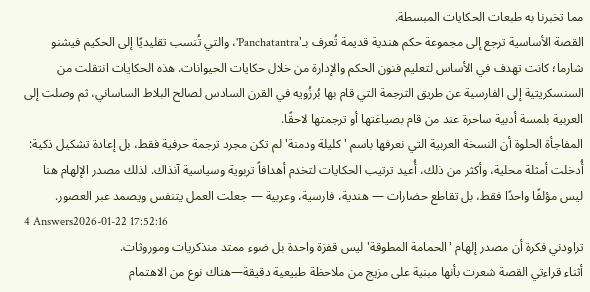مما تخبرنا به طبعات الحكايات المبسطة.
القصة الأساسية ترجع إلى مجموعة حكم هندية قديمة تُعرف بـ'Panchatantra'، والتي تُنسب تقليديًا إلى الحكيم فيشنو شارما؛ كانت تهدف في الأساس لتعليم فنون الحكم والإدارة من خلال حكايات الحيوانات. هذه الحكايات انتقلت من السنسكريتية إلى الفارسية عن طريق الترجمة التي قام بها بُرزُويه في القرن السادس لصالح البلاط الساساني، ثم وصلت إلى العربية بلمسة أدبية ساحرة عند من قام بصياغتها أو ترجمتها لاحقًا.
المفاجأة الحلوة أن النسخة العربية التي نعرفها باسم 'كليلة ودمنة' لم تكن مجرد ترجمة حرفية فقط، بل إعادة تشكيل ذكية: أُدخلت أمثلة محلية، وأكثر من ذلك، أُعيد ترتيب الحكايات لتخدم أهدافاً تربوية وسياسية آنذاك. لذلك مصدر الإلهام هنا ليس مؤلفًا واحدًا فقط، بل تقاطع حضارات — هندية، فارسية، وعربية — جعلت العمل يتنفس ويصمد عبر العصور.
4 Answers2026-01-22 17:52:16
تراودني فكرة أن مصدر إلهام 'الحمامة المطوقة' ليس قفزة واحدة بل ضوء ممتد منذكريات وموروثات.
أثناء قراءتي القصة شعرت بأنها مبنية على مزيج من ملاحظة طبيعية دقيقة—هناك نوع من الاهتمام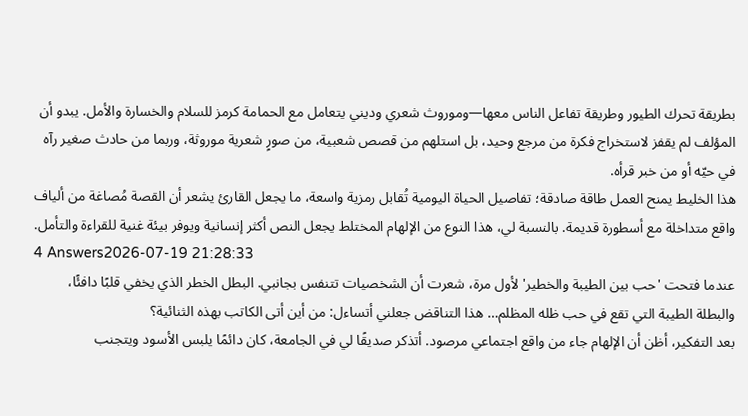بطريقة تحرك الطيور وطريقة تفاعل الناس معها—وموروث شعري وديني يتعامل مع الحمامة كرمز للسلام والخسارة والأمل. يبدو أن المؤلف لم يقفز لاستخراج فكرة من مرجع وحيد، بل استلهم من قصص شعبية، من صورٍ شعرية موروثة، وربما من حادث صغير رآه في حيّه أو من خبر قرأه.
هذا الخليط يمنح العمل طاقة صادقة؛ تفاصيل الحياة اليومية تُقابل رمزية واسعة، ما يجعل القارئ يشعر أن القصة مُصاغة من ألياف واقع متداخلة مع أسطورة قديمة. بالنسبة لي، هذا النوع من الإلهام المختلط يجعل النص أكثر إنسانية ويوفر بيئة غنية للقراءة والتأمل.
4 Answers2026-07-19 21:28:33
عندما فتحت 'حب بين الطيبة والخطير' لأول مرة، شعرت أن الشخصيات تتنفس بجانبي. البطل الخطر الذي يخفي قلبًا دافئًا، والبطلة الطيبة التي تقع في حب ظله المظلم… هذا التناقض جعلني أتساءل: من أين أتى الكاتب بهذه الثنائية؟
بعد التفكير، أظن أن الإلهام جاء من واقع اجتماعي مرصود. أتذكر صديقًا لي في الجامعة، كان دائمًا يلبس الأسود ويتجنب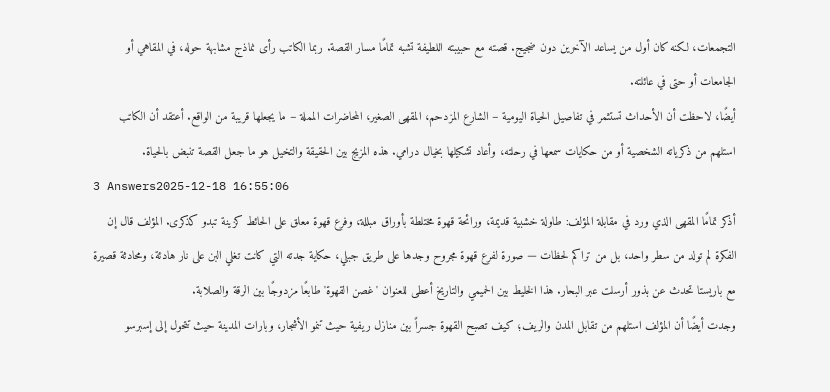التجمعات، لكنه كان أول من يساعد الآخرين دون ضجيج. قصته مع حبيبته اللطيفة تشبه تمامًا مسار القصة. ربما الكاتب رأى نماذج مشابهة حوله، في المقاهي أو الجامعات أو حتى في عائلته.
أيضًا، لاحظت أن الأحداث تستثمر في تفاصيل الحياة اليومية – الشارع المزدحم، المقهى الصغير، المحاضرات المملة – ما يجعلها قريبة من الواقع. أعتقد أن الكاتب استلهم من ذكرياته الشخصية أو من حكايات سمعها في رحلته، وأعاد تشكيلها بخيال درامي. هذه المزيج بين الحقيقة والتخيل هو ما جعل القصة تنبض بالحياة.
3 Answers2025-12-18 16:55:06
أذكر تمامًا المقهى الذي ورد في مقابلة المؤلف: طاولة خشبية قديمة، ورائحة قهوة مختلطة بأوراق مبللة، وفرع قهوة معلق على الحائط كزينة تبدو كذكرى. المؤلف قال إن الفكرة لم تولد من سطر واحد، بل من تراكم لحظات — صورة لفرع قهوة مجروح وجدها على طريق جبلي، حكاية جدته التي كانت تغلي البن على نار هادئة، ومحادثة قصيرة مع باريستا تحدث عن بذور أرسلت عبر البحار. هذا الخليط بين الحميمي والتاريخ أعطى للعنوان 'غصن القهوة' طابعًا مزدوجًا بين الرقة والصلابة.
وجدت أيضًا أن المؤلف استلهم من تقابل المدن والريف؛ كيف تصبح القهوة جسراً بين منازل ريفية حيث تنمو الأشجار، وبارات المدينة حيث تتحول إلى إسبرسو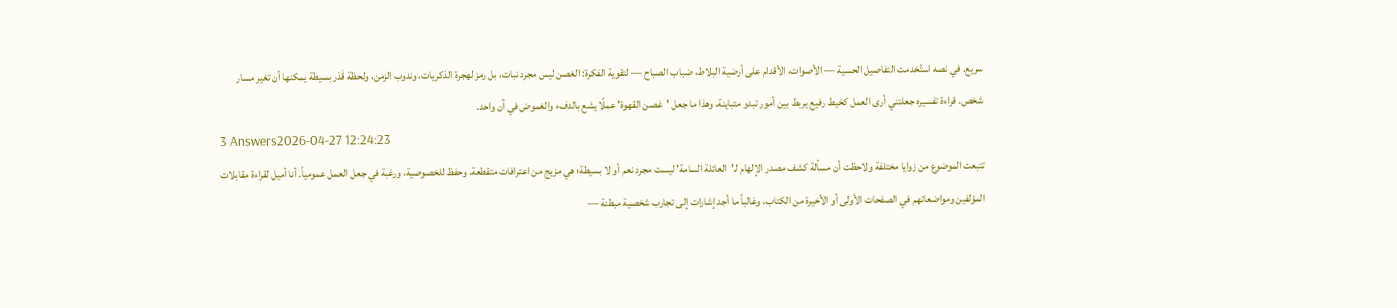سريع. في نصه استُخدمت التفاصيل الحسية — الأصوات، الأقدام على أرضية البلاط، ضباب الصباح — لتقوية الفكرة: الغصن ليس مجرد نبات، بل رمز لهجرة الذكريات، وندوب الزمن، ولحظة قَدَر بسيطة يمكنها أن تغير مسار شخص. قراءة تفسيره جعلتني أرى العمل كخيط رفيع يربط بين أمور تبدو متباينة، وهذا ما جعل 'غصن القهوة' عملًا يشع بالدفء والغموض في آن واحد.
3 Answers2026-04-27 12:24:23
تتبعت الموضوع من زوايا مختلفة ولاحظت أن مسألة كشف مصدر الإلهام لـ'العائلة السامة' ليست مجرد نعم أو لا بسيطة؛ هي مزيج من اعترافات متقطعة، وحفظ للخصوصية، ورغبة في جعل العمل عمومياً. أنا أميل لقراءة مقابلات المؤلفين ومواضعاتهم في الصفحات الأولى أو الأخيرة من الكتاب، وغالباً ما أجد إشارات إلى تجارب شخصية مبطنة —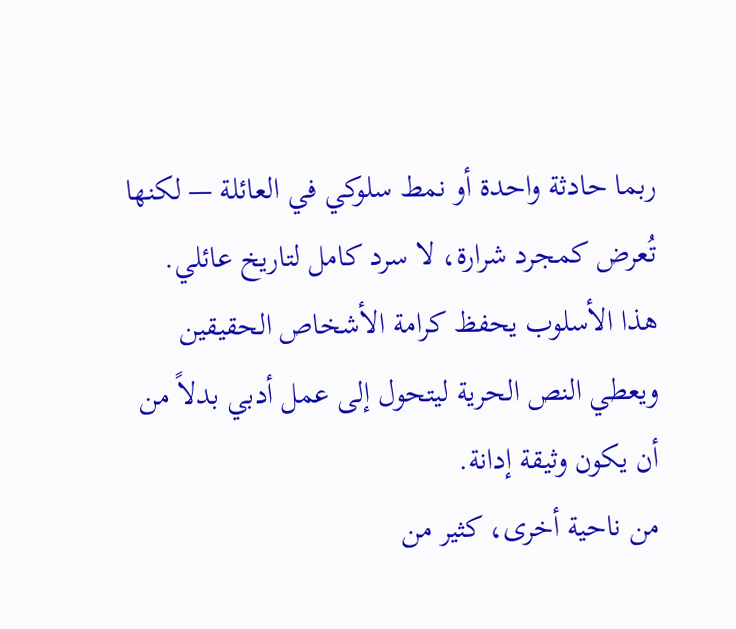ربما حادثة واحدة أو نمط سلوكي في العائلة — لكنها تُعرض كمجرد شرارة، لا سرد كامل لتاريخ عائلي. هذا الأسلوب يحفظ كرامة الأشخاص الحقيقين ويعطي النص الحرية ليتحول إلى عمل أدبي بدلاً من أن يكون وثيقة إدانة.
من ناحية أخرى، كثير من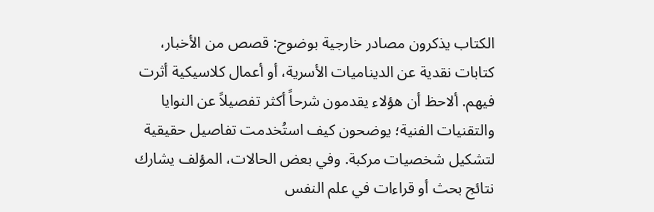الكتاب يذكرون مصادر خارجية بوضوح: قصص من الأخبار، كتابات نقدية عن الديناميات الأسرية، أو أعمال كلاسيكية أثرت فيهم. ألاحظ أن هؤلاء يقدمون شرحاً أكثر تفصيلاً عن النوايا والتقنيات الفنية؛ يوضحون كيف استُخدمت تفاصيل حقيقية لتشكيل شخصيات مركبة. وفي بعض الحالات، المؤلف يشارك نتائج بحث أو قراءات في علم النفس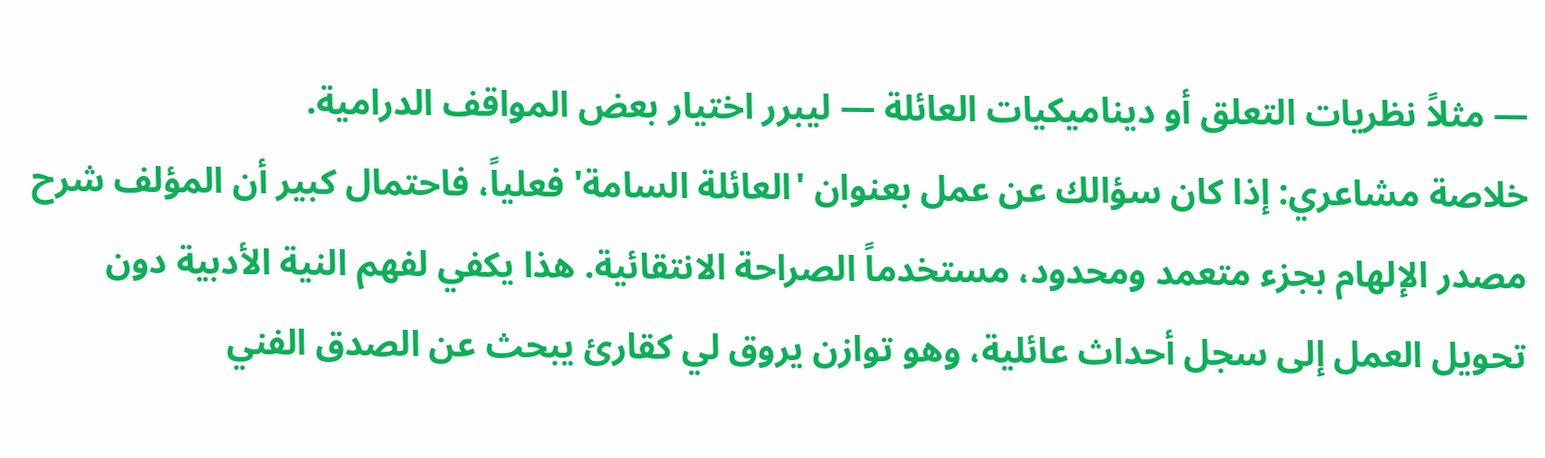— مثلاً نظريات التعلق أو ديناميكيات العائلة — ليبرر اختيار بعض المواقف الدرامية.
خلاصة مشاعري: إذا كان سؤالك عن عمل بعنوان 'العائلة السامة' فعلياً، فاحتمال كبير أن المؤلف شرح مصدر الإلهام بجزء متعمد ومحدود، مستخدماً الصراحة الانتقائية. هذا يكفي لفهم النية الأدبية دون تحويل العمل إلى سجل أحداث عائلية، وهو توازن يروق لي كقارئ يبحث عن الصدق الفني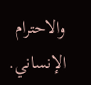والاحترام الإنساني.